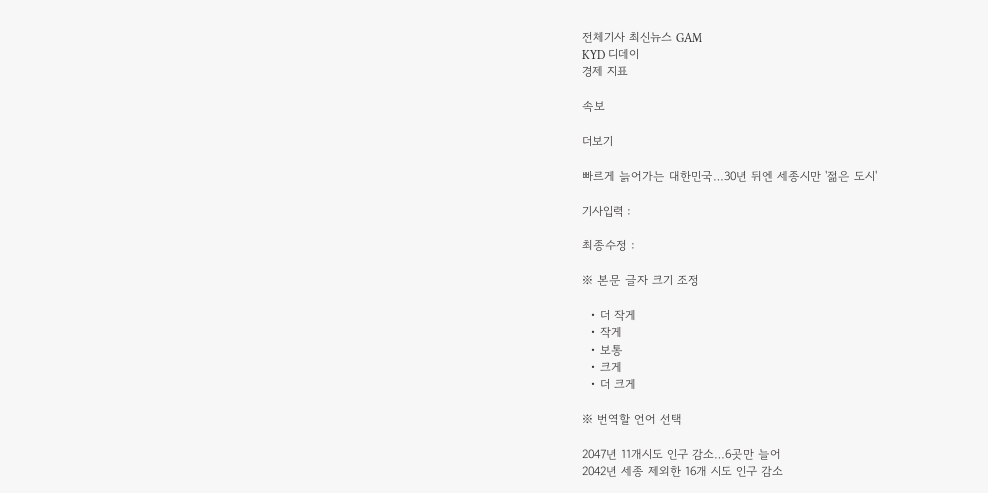전체기사 최신뉴스 GAM
KYD 디데이
경제 지표

속보

더보기

빠르게 늙어가는 대한민국…30년 뒤엔 세종시만 '젊은 도시'

기사입력 :

최종수정 :

※ 본문 글자 크기 조정

  • 더 작게
  • 작게
  • 보통
  • 크게
  • 더 크게

※ 번역할 언어 선택

2047년 11개시도 인구 감소…6곳만 늘어
2042년 세종 제외한 16개 시도 인구 감소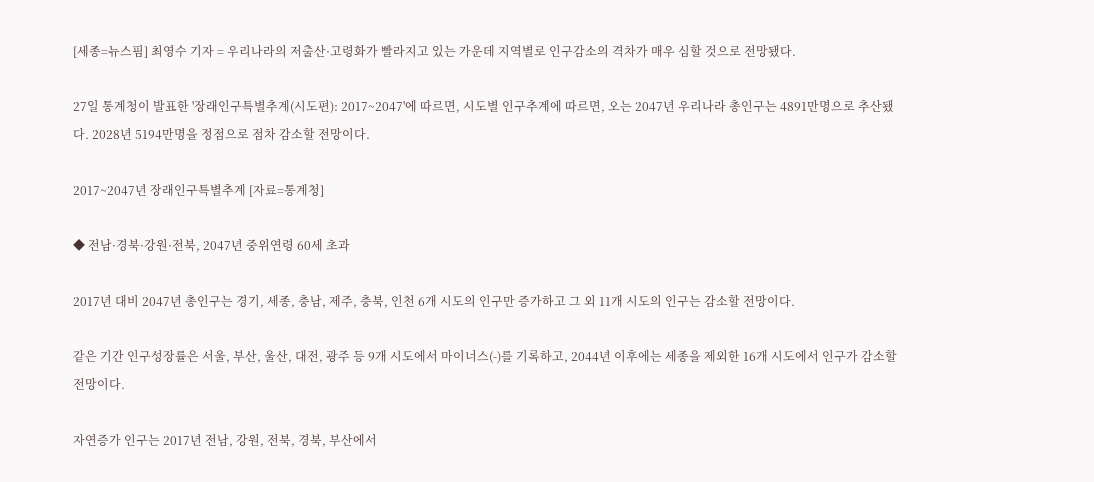[세종=뉴스핌] 최영수 기자 = 우리나라의 저출산·고령화가 빨라지고 있는 가운데 지역별로 인구감소의 격차가 매우 심할 것으로 전망됐다.

27일 통계청이 발표한 '장래인구특별추계(시도편): 2017~2047'에 따르면, 시도별 인구추계에 따르면, 오는 2047년 우리나라 총인구는 4891만명으로 추산됐다. 2028년 5194만명을 정점으로 점차 감소할 전망이다.

2017~2047년 장래인구특별추계 [자료=통계청]

◆ 전남·경북·강원·전북, 2047년 중위연령 60세 초과

2017년 대비 2047년 총인구는 경기, 세종, 충남, 제주, 충북, 인천 6개 시도의 인구만 증가하고 그 외 11개 시도의 인구는 감소할 전망이다.

같은 기간 인구성장률은 서울, 부산, 울산, 대전, 광주 등 9개 시도에서 마이너스(-)를 기록하고, 2044년 이후에는 세종을 제외한 16개 시도에서 인구가 감소할 전망이다.

자연증가 인구는 2017년 전남, 강원, 전북, 경북, 부산에서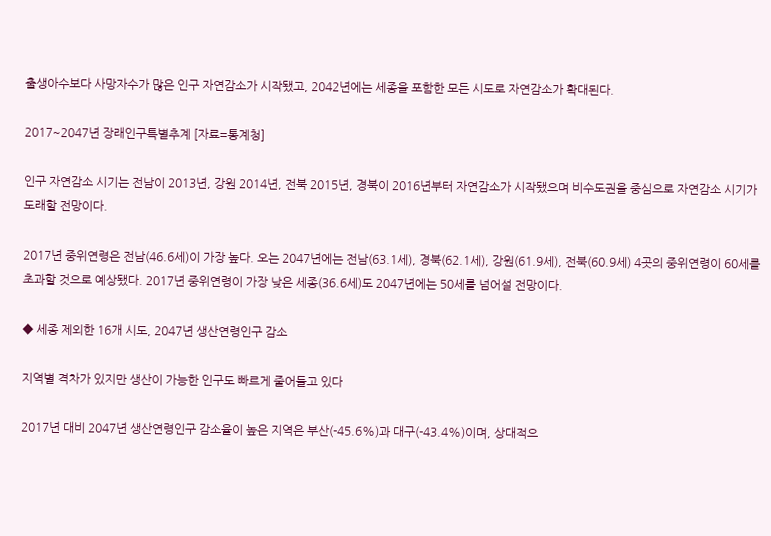출생아수보다 사망자수가 많은 인구 자연감소가 시작됐고, 2042년에는 세종을 포함한 모든 시도로 자연감소가 확대된다.

2017~2047년 장래인구특별추계 [자료=통계청]

인구 자연감소 시기는 전남이 2013년, 강원 2014년, 전북 2015년, 경북이 2016년부터 자연감소가 시작됐으며 비수도권을 중심으로 자연감소 시기가 도래할 전망이다.

2017년 중위연령은 전남(46.6세)이 가장 높다. 오는 2047년에는 전남(63.1세), 경북(62.1세), 강원(61.9세), 전북(60.9세) 4곳의 중위연령이 60세를 초과할 것으로 예상됐다. 2017년 중위연령이 가장 낮은 세종(36.6세)도 2047년에는 50세를 넘어설 전망이다.

◆ 세종 제외한 16개 시도, 2047년 생산연령인구 감소

지역별 격차가 있지만 생산이 가능한 인구도 빠르게 줄어들고 있다

2017년 대비 2047년 생산연령인구 감소율이 높은 지역은 부산(-45.6%)과 대구(-43.4%)이며, 상대적으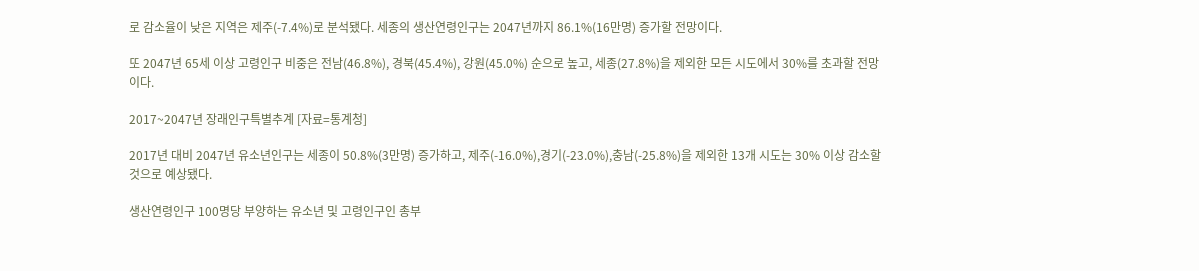로 감소율이 낮은 지역은 제주(-7.4%)로 분석됐다. 세종의 생산연령인구는 2047년까지 86.1%(16만명) 증가할 전망이다.

또 2047년 65세 이상 고령인구 비중은 전남(46.8%), 경북(45.4%), 강원(45.0%) 순으로 높고, 세종(27.8%)을 제외한 모든 시도에서 30%를 초과할 전망이다.

2017~2047년 장래인구특별추계 [자료=통계청]

2017년 대비 2047년 유소년인구는 세종이 50.8%(3만명) 증가하고, 제주(-16.0%),경기(-23.0%),충남(-25.8%)을 제외한 13개 시도는 30% 이상 감소할 것으로 예상됐다.

생산연령인구 100명당 부양하는 유소년 및 고령인구인 총부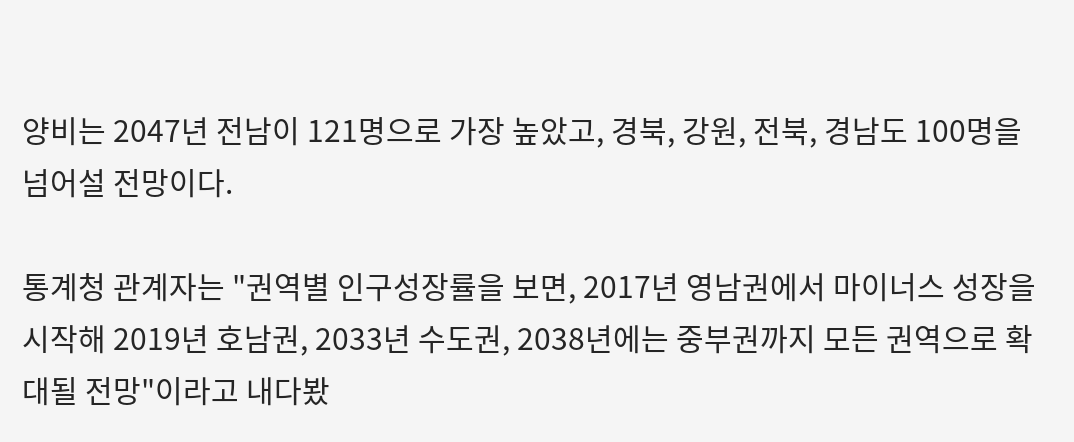양비는 2047년 전남이 121명으로 가장 높았고, 경북, 강원, 전북, 경남도 100명을 넘어설 전망이다.

통계청 관계자는 "권역별 인구성장률을 보면, 2017년 영남권에서 마이너스 성장을 시작해 2019년 호남권, 2033년 수도권, 2038년에는 중부권까지 모든 권역으로 확대될 전망"이라고 내다봤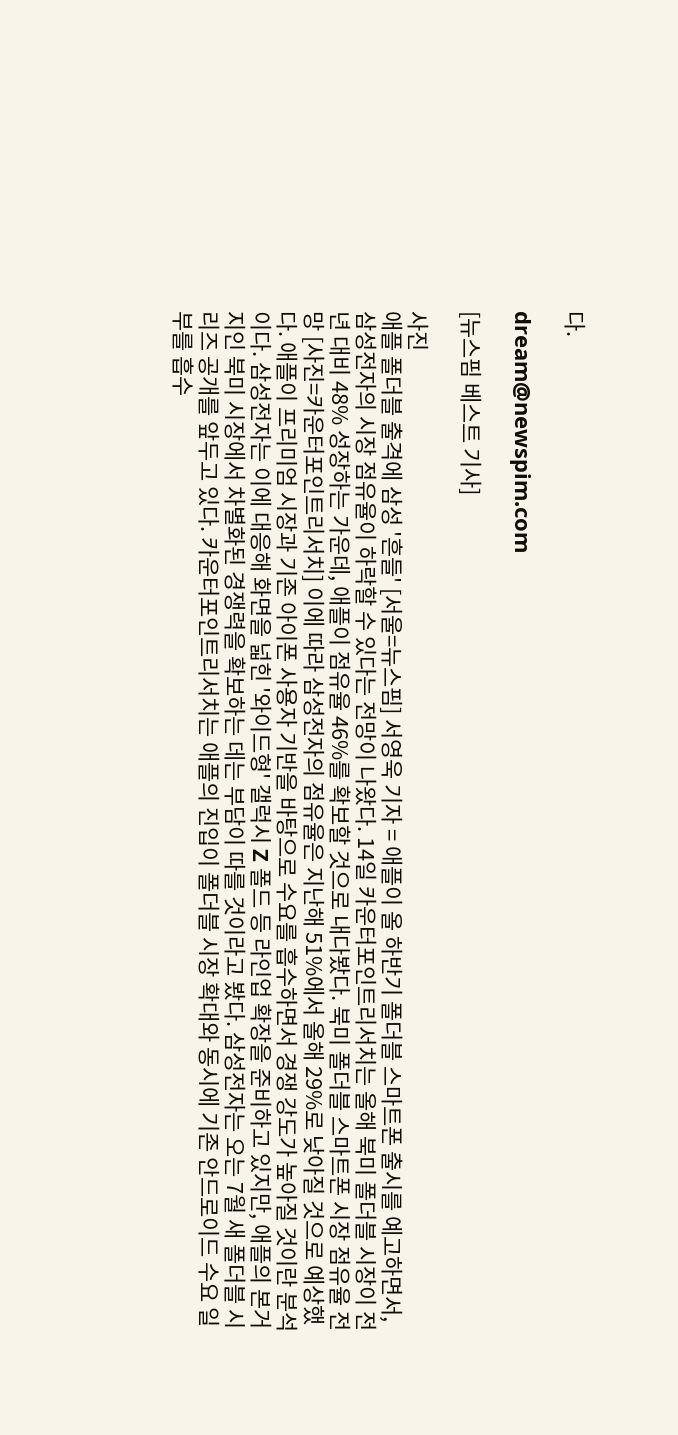다.

dream@newspim.com

[뉴스핌 베스트 기사]

사진
애플 폴더블 출격에 삼성 '흔들' [서울=뉴스핌] 서영욱 기자 = 애플이 올 하반기 폴더블 스마트폰 출시를 예고하면서, 삼성전자의 시장 점유율이 하락할 수 있다는 전망이 나왔다. 14일 카운터포인트리서치는 올해 북미 폴더블 시장이 전년 대비 48% 성장하는 가운데, 애플이 점유율 46%를 확보할 것으로 내다봤다. 북미 폴더블 스마트폰 시장 점유율 전망 [사진=카운터포인트리서치] 이에 따라 삼성전자의 점유율은 지난해 51%에서 올해 29%로 낮아질 것으로 예상했다. 애플이 프리미엄 시장과 기존 아이폰 사용자 기반을 바탕으로 수요를 흡수하면서 경쟁 강도가 높아질 것이란 분석이다. 삼성전자는 이에 대응해 화면을 넓힌 '와이드형' 갤럭시 Z 폴드 등 라인업 확장을 준비하고 있지만, 애플의 본거지인 북미 시장에서 차별화된 경쟁력을 확보하는 데는 부담이 따를 것이라고 봤다. 삼성전자는 오는 7월 새 폴더블 시리즈 공개를 앞두고 있다. 카운터포인트리서치는 애플의 진입이 폴더블 시장 확대와 동시에 기존 안드로이드 수요 일부를 흡수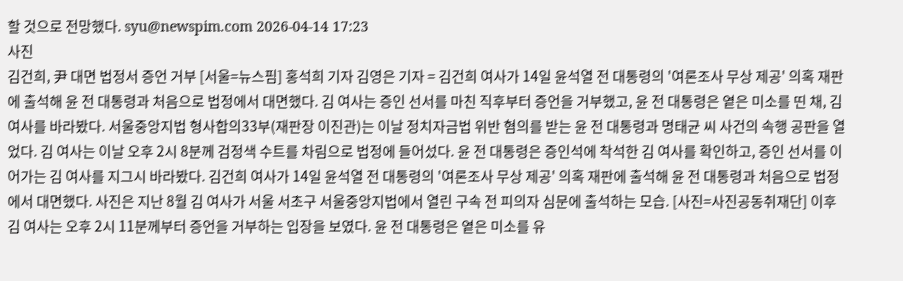할 것으로 전망했다. syu@newspim.com 2026-04-14 17:23
사진
김건희, 尹 대면 법정서 증언 거부 [서울=뉴스핌] 홍석희 기자 김영은 기자 = 김건희 여사가 14일 윤석열 전 대통령의 '여론조사 무상 제공' 의혹 재판에 출석해 윤 전 대통령과 처음으로 법정에서 대면했다. 김 여사는 증인 선서를 마친 직후부터 증언을 거부했고, 윤 전 대통령은 옅은 미소를 띤 채, 김 여사를 바라봤다. 서울중앙지법 형사합의33부(재판장 이진관)는 이날 정치자금법 위반 혐의를 받는 윤 전 대통령과 명태균 씨 사건의 속행 공판을 열었다. 김 여사는 이날 오후 2시 8분께 검정색 수트를 차림으로 법정에 들어섰다. 윤 전 대통령은 증인석에 착석한 김 여사를 확인하고, 증인 선서를 이어가는 김 여사를 지그시 바라봤다. 김건희 여사가 14일 윤석열 전 대통령의 '여론조사 무상 제공' 의혹 재판에 출석해 윤 전 대통령과 처음으로 법정에서 대면했다. 사진은 지난 8월 김 여사가 서울 서초구 서울중앙지법에서 열린 구속 전 피의자 심문에 출석하는 모습. [사진=사진공동취재단] 이후 김 여사는 오후 2시 11분께부터 증언을 거부하는 입장을 보였다. 윤 전 대통령은 옅은 미소를 유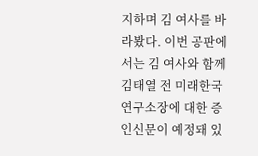지하며 김 여사를 바라봤다. 이번 공판에서는 김 여사와 함께 김태열 전 미래한국연구소장에 대한 증인신문이 예정돼 있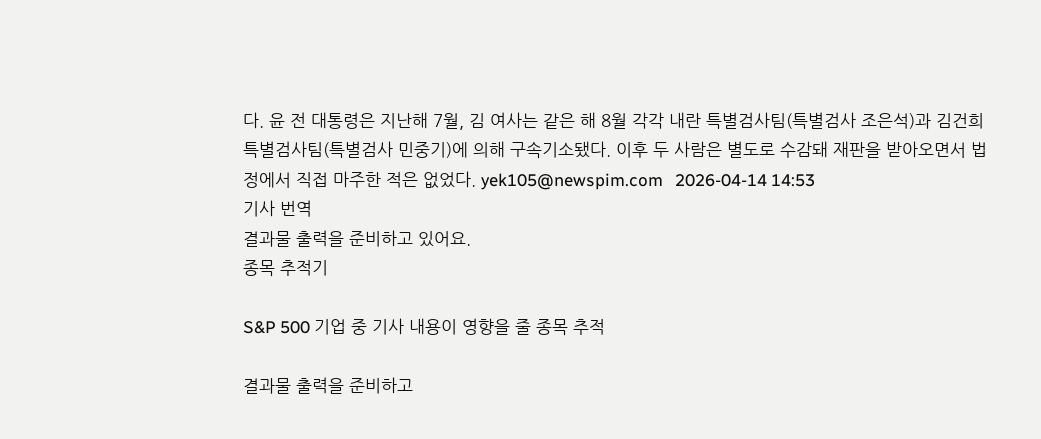다. 윤 전 대통령은 지난해 7월, 김 여사는 같은 해 8월 각각 내란 특별검사팀(특별검사 조은석)과 김건희 특별검사팀(특별검사 민중기)에 의해 구속기소됐다. 이후 두 사람은 별도로 수감돼 재판을 받아오면서 법정에서 직접 마주한 적은 없었다. yek105@newspim.com   2026-04-14 14:53
기사 번역
결과물 출력을 준비하고 있어요.
종목 추적기

S&P 500 기업 중 기사 내용이 영향을 줄 종목 추적

결과물 출력을 준비하고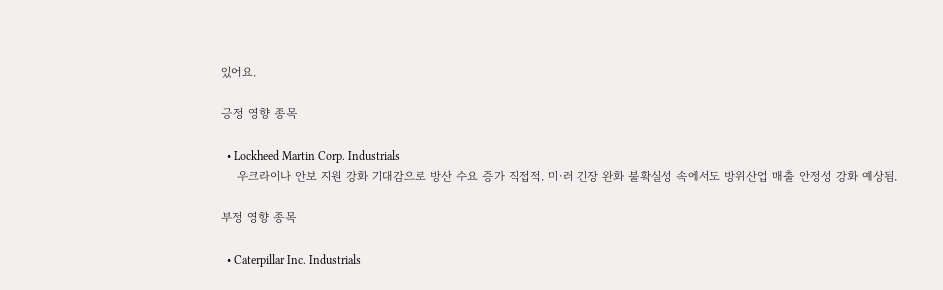있어요.

긍정 영향 종목

  • Lockheed Martin Corp. Industrials
    우크라이나 안보 지원 강화 기대감으로 방산 수요 증가 직접적. 미·러 긴장 완화 불확실성 속에서도 방위산업 매출 안정성 강화 예상됨.

부정 영향 종목

  • Caterpillar Inc. Industrials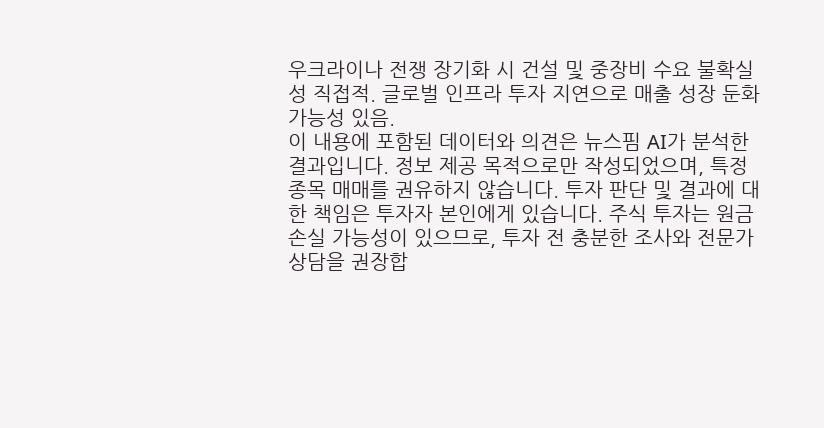우크라이나 전쟁 장기화 시 건설 및 중장비 수요 불확실성 직접적. 글로벌 인프라 투자 지연으로 매출 성장 둔화 가능성 있음.
이 내용에 포함된 데이터와 의견은 뉴스핌 AI가 분석한 결과입니다. 정보 제공 목적으로만 작성되었으며, 특정 종목 매매를 권유하지 않습니다. 투자 판단 및 결과에 대한 책임은 투자자 본인에게 있습니다. 주식 투자는 원금 손실 가능성이 있으므로, 투자 전 충분한 조사와 전문가 상담을 권장합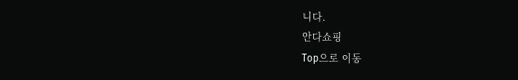니다.
안다쇼핑
Top으로 이동